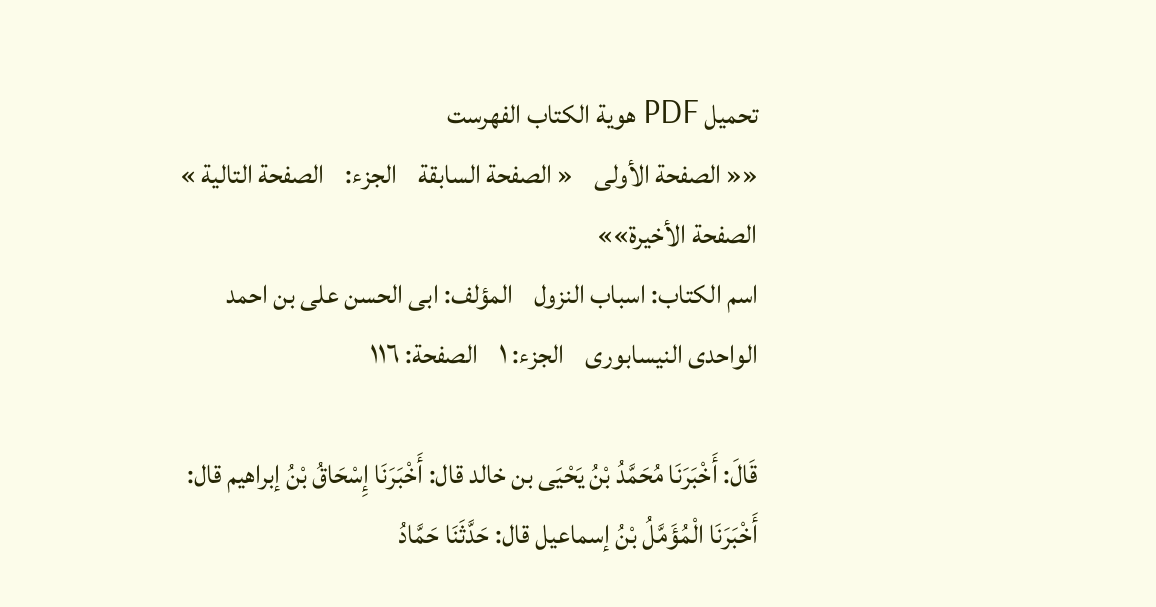تحمیل PDF هویة الکتاب الفهرست
«« الصفحة الأولی    « الصفحة السابقة    الجزء:    الصفحة التالیة »    الصفحة الأخیرة»»
اسم الکتاب: اسباب النزول    المؤلف: ابی الحسن علی بن احمد الواحدی النیسابوری    الجزء: ۱    الصفحة: ۱۱٦

قَالَ: أَخْبَرَنَا مُحَمَّدُ بْنُ یَحْیَى بن خالد قال: أَخْبَرَنَا إِسْحَاقُ بْنُ إبراهیم قال: أَخْبَرَنَا الْمُؤَمَّلُ بْنُ إسماعیل قال: حَدَّثَنَا حَمَّادُ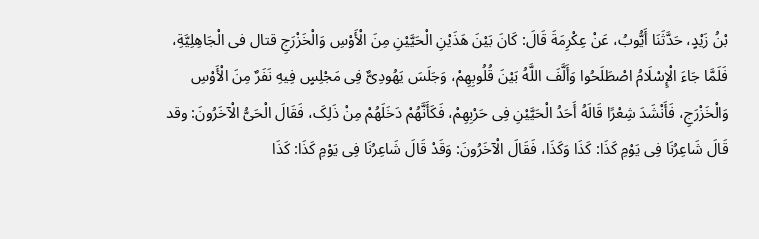بْنُ زَیْدٍ، حَدَّثَنَا أَیُّوبُ، عَنْ عِکْرِمَةَ قَالَ: کَانَ بَیْنَ هَذَیْنِ الْحَیَّیْنِ مِنَ الْأَوْسِ وَالْخَزْرَجِ قتال فی الْجَاهِلِیَّةِ، فَلَمَّا جَاءَ الْإِسْلَامُ اصْطَلَحُوا وَأَلَّفَ اللَّهُ بَیْنَ قُلُوبِهِمْ، وَجَلَسَ یَهُودِیٌّ فِی مَجْلِسٍ فِیهِ نَفَرٌ مِنَ الْأَوْسِ وَالْخَزْرَجِ، فَأَنْشَدَ شِعْرًا قَالَهُ أَحَدُ الْحَیَّیْنِ فِی حَرْبِهِمْ، فَکَأَنَّهُمْ دَخَلَهُمْ مِنْ ذَلِکَ، فَقَالَ الْحَیُّ الْآخَرُونَ: وقد قَالَ شَاعِرُنَا فِی یَوْمِ کَذَا: کَذَا وَکَذَا، فَقَالَ الْآخَرُونَ: وَقَدْ قَالَ شَاعِرُنَا فِی یَوْمِ کَذَا: کَذَا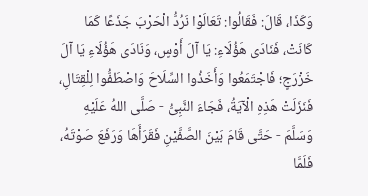وَکَذَا، قَالَ: فَقَالُوا: تَعَالَوْا نَرُدُّ الْحَرْبَ جَذَعًا کَمَا کَانَتْ، فَنَادَى هَؤُلَاءِ: یَا آلَ أَوْسٍ، وَنَادَى هَؤُلَاءِ یَا آلَ خَزْرَجٍ؛ فَاجْتَمَعُوا وَأَخَذُوا السِّلَاحَ وَاصْطَفُّوا لِلْقِتَالِ، فَنَزَلَتْ هَذِهِ الْآیَةُ، فَجَاءَ النَّبِیُّ - صَلَّى اللهُ عَلَیْهِ وَسَلَّمَ - حَتَّى قَامَ بَیْنَ الصَّفَّیْنِ فَقَرَأَهَا وَرَفَعَ صَوْتَهُ، فَلَمَّا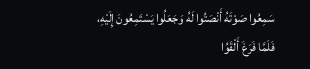سَمِعُوا صَوْتَهُ أَنْصَتُوا لَهُ وَجَعَلُوا یَسْتَمِعُونَ إِلَیْهِ، فَلَمَّا فَرَغَ أَلْقَوُا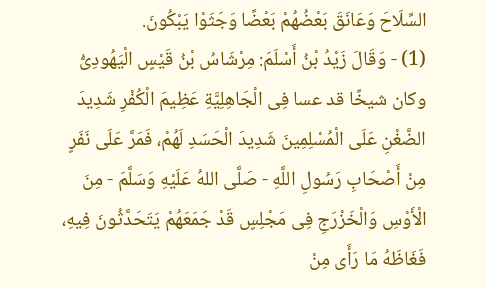السِّلَاحَ وَعَانَقَ بَعْضُهُمْ بَعْضًا وَجَثَوْا یَبْکُونَ.
(1) - وَقَالَ زَیْدُ بْنُ أَسْلَمَ: مِرْشَاسُ بْنُ قَیْسٍ الْیَهُودِیُّ وکان شیخًا قد عسا فِی الْجَاهِلِیَّةِ عَظِیمَ الْکُفْرِ شَدِیدَ الضَّغْنِ عَلَى الْمُسْلِمِینَ شَدِیدَ الْحَسَدِ لَهُمْ، فَمَرَّ عَلَى نَفَرٍ مِنْ أَصْحَابِ رَسُولِ اللَّهِ - صَلَّى اللهُ عَلَیْهِ وَسَلَّمَ - مِنَ الْأَوْسِ وَالْخَزْرَجِ فِی مَجْلِسٍ قَدْ جَمَعَهُمْ یَتَحَدَّثُونَ فِیهِ، فَغَاظَهُ مَا رَأَى مِنْ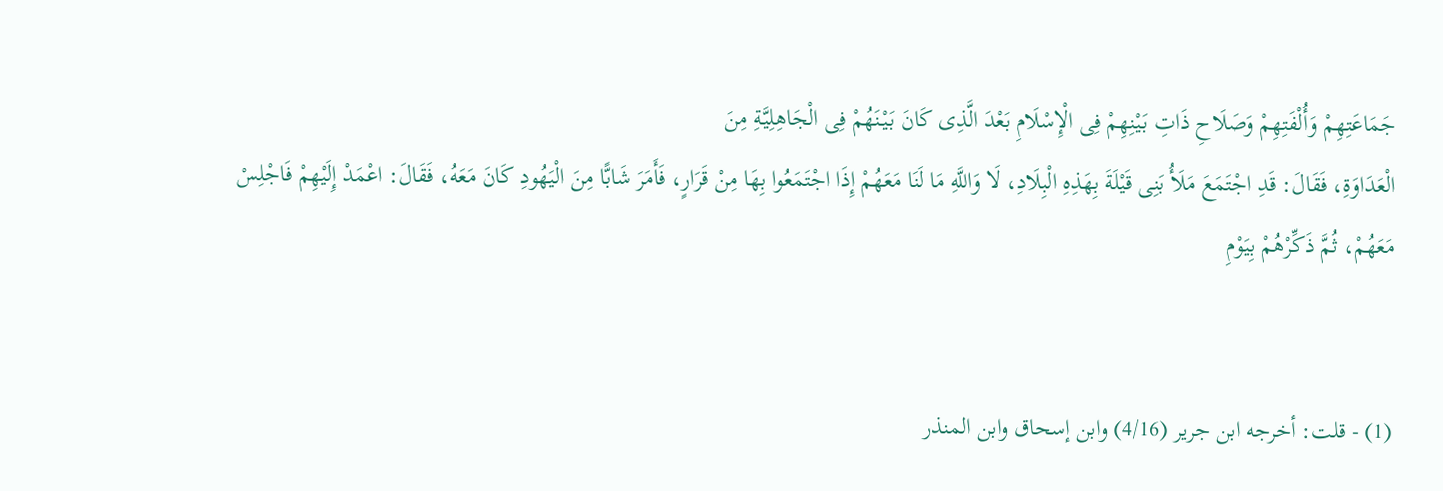جَمَاعَتِهِمْ وَأُلْفَتِهِمْ وَصَلَاحِ ذَاتِ بَیْنِهِمْ فِی الْإِسْلَامِ بَعْدَ الَّذِی کَانَ بَیْنَهُمْ فِی الْجَاهِلِیَّةِ مِنَ
الْعَدَاوَةِ، فَقَالَ: قَدِ اجْتَمَعَ مَلَأُ بَنِی قَیْلَةَ بِهَذِهِ الْبِلَادِ، لَا وَاللَّهِ مَا لَنَا مَعَهُمْ إِذَا اجْتَمَعُوا بِهَا مِنْ قَرَارٍ، فَأَمَرَ شَابًّا مِنَ الْیَهُودِ کَانَ مَعَهُ، فَقَالَ: اعْمَدْ إِلَیْهِمْ فَاجْلِسْ مَعَهُمْ، ثُمَّ ذَکِّرْهُمْ بِیَوْمِ


(1) - قلت: أخرجه ابن جریر (4/16) وابن إسحاق وابن المنذر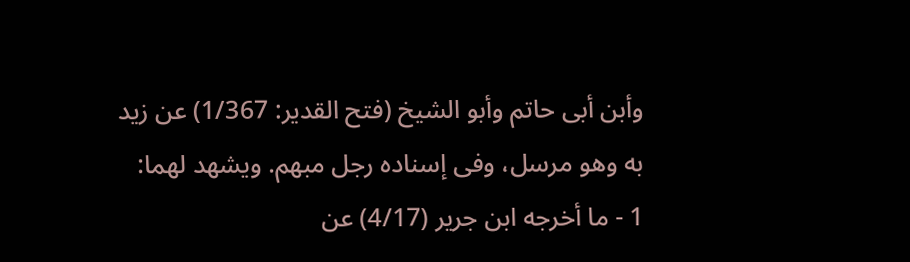وأبن أبی حاتم وأبو الشیخ (فتح القدیر: 1/367) عن زید به وهو مرسل، وفی إسناده رجل مبهم. ویشهد لهما:
1 - ما أخرجه ابن جریر (4/17) عن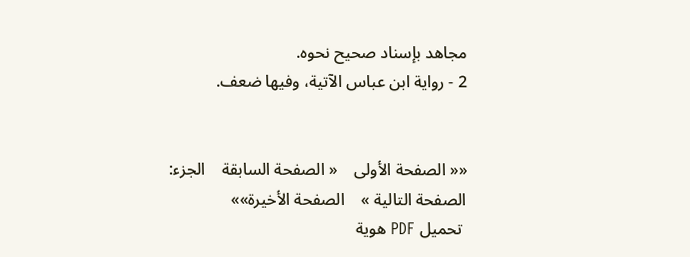مجاهد بإسناد صحیح نحوه.
2 - روایة ابن عباس الآتیة، وفیها ضعف.


«« الصفحة الأولی    « الصفحة السابقة    الجزء:    الصفحة التالیة »    الصفحة الأخیرة»»
 تحمیل PDF هویة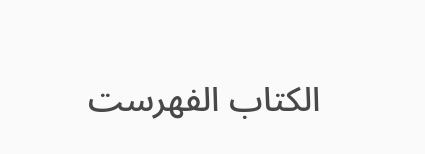الکتاب الفهرست